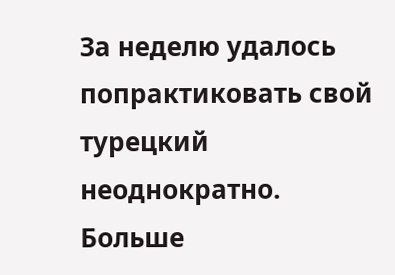За неделю удалось попрактиковать свой турецкий неоднократно. Больше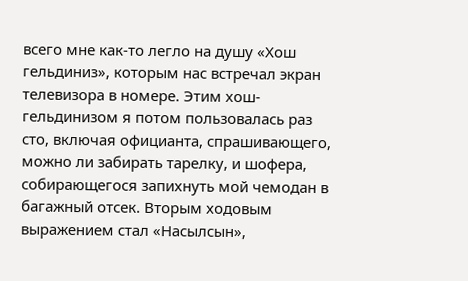всего мне как-то легло на душу «Хош гельдиниз», которым нас встречал экран телевизора в номере. Этим хош-гельдинизом я потом пользовалась раз сто, включая официанта, спрашивающего, можно ли забирать тарелку, и шофера, собирающегося запихнуть мой чемодан в багажный отсек. Вторым ходовым выражением стал «Насылсын»,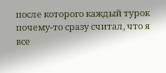после которого каждый турок почему-то сразу считал, что я все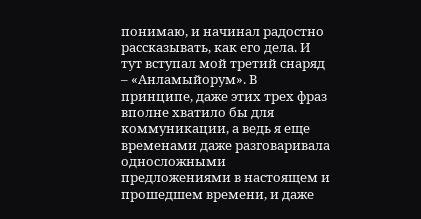понимаю, и начинал радостно рассказывать, как его дела. И тут вступал мой третий снаряд – «Анламыйорум». В принципе, даже этих трех фраз вполне хватило бы для коммуникации, а ведь я еще временами даже разговаривала односложными предложениями в настоящем и прошедшем времени, и даже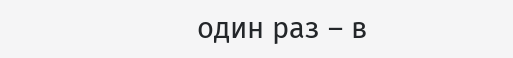один раз – в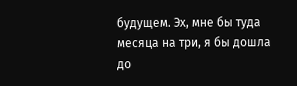будущем. Эх, мне бы туда месяца на три, я бы дошла до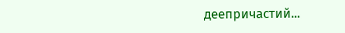деепричастий...